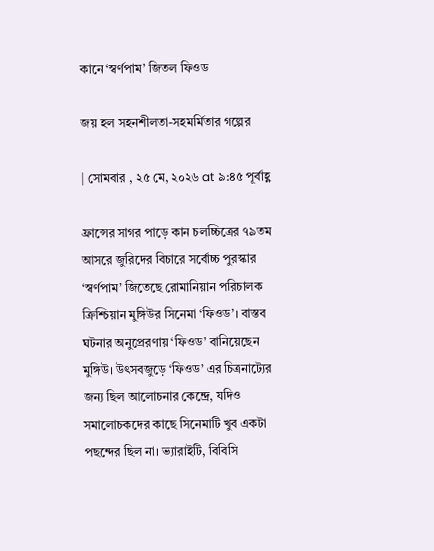কানে ‘স্বর্ণপাম’ জিতল ফিওড

জয় হল সহনশীলতা-সহমর্মিতার গল্পের

| সোমবার , ২৫ মে, ২০২৬ at ৯:৪৫ পূর্বাহ্ণ

ফ্রান্সের সাগর পাড়ে কান চলচ্চিত্রের ৭৯তম আসরে জুরিদের বিচারে সর্বোচ্চ পুরস্কার ‘স্বর্ণপাম’ জিতেছে রোমানিয়ান পরিচালক ক্রিশ্চিয়ান মুঙ্গিউর সিনেমা ‘ফিওড’। বাস্তব ঘটনার অনুপ্রেরণায় ‘ফিওড’ বানিয়েছেন মুঙ্গিউ। উৎসবজুড়ে ‘ফিওড’ এর চিত্রনাট্যের জন্য ছিল আলোচনার কেন্দ্রে, যদিও সমালোচকদের কাছে সিনেমাটি খুব একটা পছন্দের ছিল না। ভ্যারাইটি, বিবিসি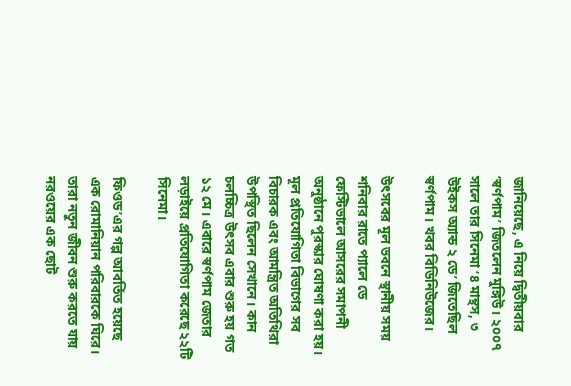জানিয়েছে, এ নিয়ে দ্বিতীয়বার ‘স্বর্ণপাম’ জিতলেন মুঙ্গিউ। ২০০৭ সালে তার সিনেমা ‘৪ মান্থস, ৩ উইকস অ্যান্ড ২ ডে’ জিতেছিল স্বর্ণপাম। খবর বিডিনিউজের।

উৎসবের মূল ভবনে স্থানীয় সময় শনিবার রাতে প্যালে ডে ফেস্টিভালে আসরের সমাপনী অনুষ্ঠানে পুরস্কার ঘোষণা করা হয়। মূল প্রতিযোগিতা বিভাগের সব বিচারক এবং আমন্ত্রিত অতিথিরা উপস্থিত ছিলেন সেখানে। কান চলচ্চিত্র উৎসব এবার শুরু হয় গত ১২ মে। এবারে স্বর্ণপাম জেতার লড়াইয়ে প্রতিযোগিতা করেছে ২২টি সিনেমা।

ফিওড’এর গল্প আবর্তিত হয়েছে এক রোমানিয়ান পরিবারকে ঘিরে। তারা নতুন জীবন শুরু করতে যায় নরওয়ের এক ছোট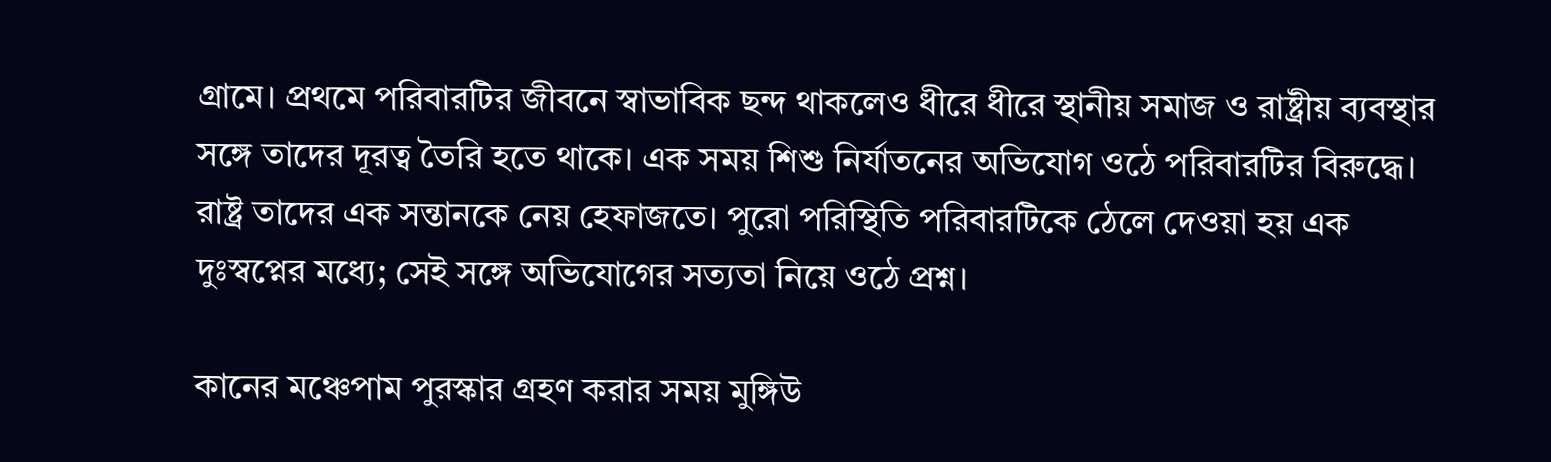গ্রামে। প্রথমে পরিবারটির জীবনে স্বাভাবিক ছন্দ থাকলেও ধীরে ধীরে স্থানীয় সমাজ ও রাষ্ট্রীয় ব্যবস্থার সঙ্গে তাদের দূরত্ব তৈরি হতে থাকে। এক সময় শিশু নির্যাতনের অভিযোগ ওঠে পরিবারটির বিরুদ্ধে। রাষ্ট্র তাদের এক সন্তানকে নেয় হেফাজতে। পুরো পরিস্থিতি পরিবারটিকে ঠেলে দেওয়া হয় এক দুঃস্বপ্নের মধ্যে; সেই সঙ্গে অভিযোগের সত্যতা নিয়ে ওঠে প্রশ্ন।

কানের মঞ্চেপাম পুরস্কার গ্রহণ করার সময় মুঙ্গিউ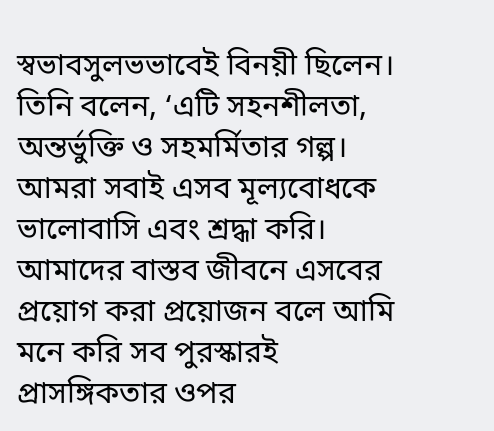স্বভাবসুলভভাবেই বিনয়ী ছিলেন। তিনি বলেন, ‘এটি সহনশীলতা, অন্তর্ভুক্তি ও সহমর্মিতার গল্প। আমরা সবাই এসব মূল্যবোধকে ভালোবাসি এবং শ্রদ্ধা করি। আমাদের বাস্তব জীবনে এসবের প্রয়োগ করা প্রয়োজন বলে আমি মনে করি সব পুরস্কারই প্রাসঙ্গিকতার ওপর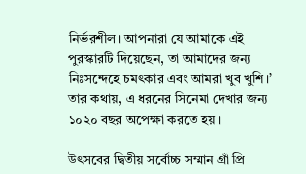নির্ভরশীল। আপনারা যে আমাকে এই পুরস্কারটি দিয়েছেন, তা আমাদের জন্য নিঃসন্দেহে চমৎকার এবং আমরা খুব খুশি।’ তার কথায়, এ ধরনের সিনেমা দেখার জন্য ১০২০ বছর অপেক্ষা করতে হয়।

উৎসবের দ্বিতীয় সর্বোচ্চ সম্মান গ্রাঁ প্রি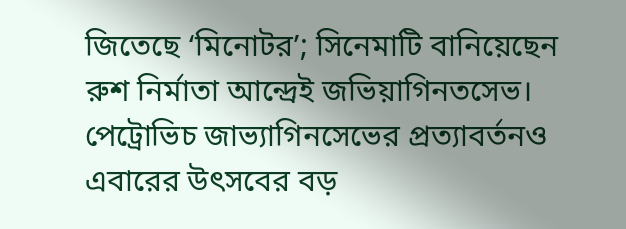জিতেছে ‘মিনোটর’; সিনেমাটি বানিয়েছেন রুশ নির্মাতা আন্দ্রেই জভিয়াগিনতসেভ। পেট্রোভিচ জাভ্যাগিনসেভের প্রত্যাবর্তনও এবারের উৎসবের বড়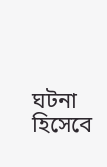ঘটনা হিসেবে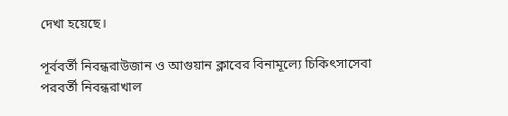দেখা হয়েছে।

পূর্ববর্তী নিবন্ধরাউজান ও আগুয়ান ক্লাবের বিনামূল্যে চিকিৎসাসেবা
পরবর্তী নিবন্ধরাখাল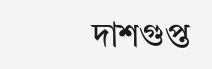দাশগুপ্ত